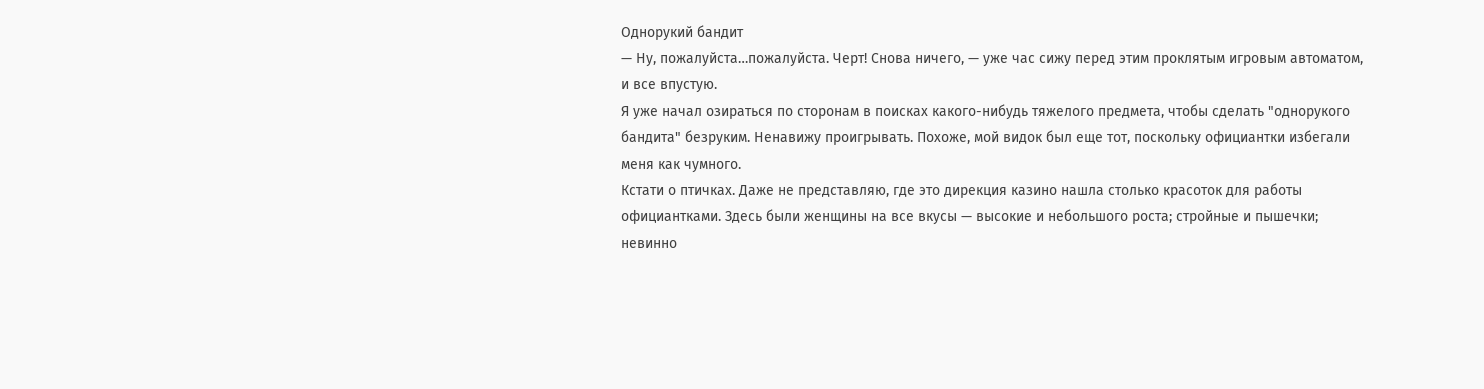Однорукий бандит
— Ну, пожалуйста…пожалуйста. Черт! Снова ничего, — уже час сижу перед этим проклятым игровым автоматом, и все впустую.
Я уже начал озираться по сторонам в поисках какого-нибудь тяжелого предмета, чтобы сделать "однорукого бандита" безруким. Ненавижу проигрывать. Похоже, мой видок был еще тот, поскольку официантки избегали меня как чумного.
Кстати о птичках. Даже не представляю, где это дирекция казино нашла столько красоток для работы официантками. Здесь были женщины на все вкусы — высокие и небольшого роста; стройные и пышечки; невинно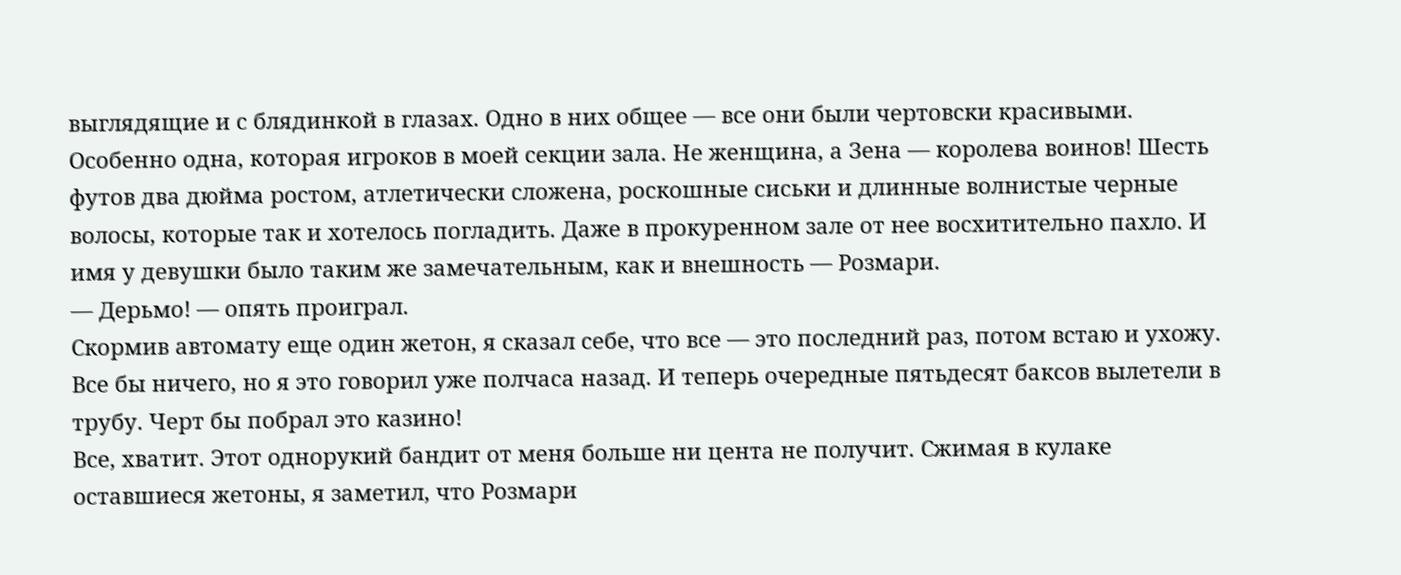выглядящие и с блядинкой в глазах. Одно в них общее — все они были чертовски красивыми. Особенно одна, которая игроков в моей секции зала. Не женщина, а Зена — королева воинов! Шесть футов два дюйма ростом, атлетически сложена, роскошные сиськи и длинные волнистые черные волосы, которые так и хотелось погладить. Даже в прокуренном зале от нее восхитительно пахло. И имя у девушки было таким же замечательным, как и внешность — Розмари.
— Дерьмо! — опять проиграл.
Скормив автомату еще один жетон, я сказал себе, что все — это последний раз, потом встаю и ухожу. Все бы ничего, но я это говорил уже полчаса назад. И теперь очередные пятьдесят баксов вылетели в трубу. Черт бы побрал это казино!
Все, хватит. Этот однорукий бандит от меня больше ни цента не получит. Сжимая в кулаке оставшиеся жетоны, я заметил, что Розмари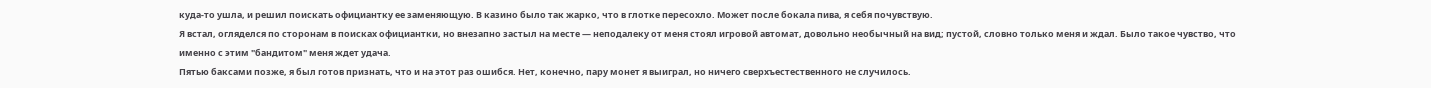куда-то ушла, и решил поискать официантку ее заменяющую. В казино было так жарко, что в глотке пересохло. Может после бокала пива, я себя почувствую.
Я встал, огляделся по сторонам в поисках официантки, но внезапно застыл на месте — неподалеку от меня стоял игровой автомат, довольно необычный на вид; пустой, словно только меня и ждал. Было такое чувство, что именно с этим "бандитом" меня ждет удача.
Пятью баксами позже, я был готов признать, что и на этот раз ошибся. Нет, конечно, пару монет я выиграл, но ничего сверхъестественного не случилось.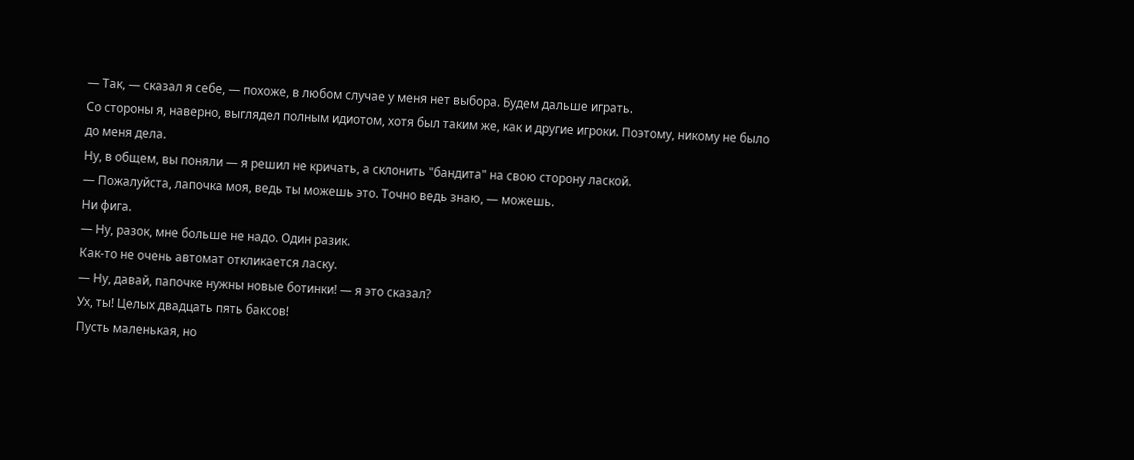— Так, — сказал я себе, — похоже, в любом случае у меня нет выбора. Будем дальше играть.
Со стороны я, наверно, выглядел полным идиотом, хотя был таким же, как и другие игроки. Поэтому, никому не было до меня дела.
Ну, в общем, вы поняли — я решил не кричать, а склонить "бандита" на свою сторону лаской.
— Пожалуйста, лапочка моя, ведь ты можешь это. Точно ведь знаю, — можешь.
Ни фига.
— Ну, разок, мне больше не надо. Один разик.
Как-то не очень автомат откликается ласку.
— Ну, давай, папочке нужны новые ботинки! — я это сказал?
Ух, ты! Целых двадцать пять баксов!
Пусть маленькая, но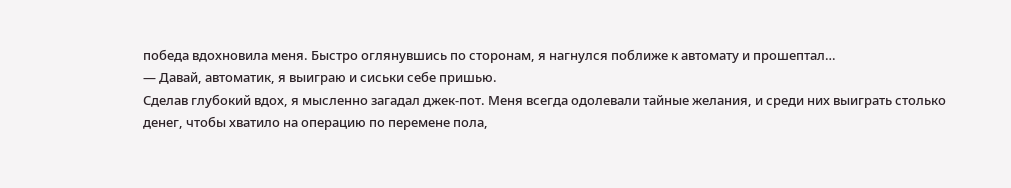победа вдохновила меня. Быстро оглянувшись по сторонам, я нагнулся поближе к автомату и прошептал…
— Давай, автоматик, я выиграю и сиськи себе пришью.
Сделав глубокий вдох, я мысленно загадал джек-пот. Меня всегда одолевали тайные желания, и среди них выиграть столько денег, чтобы хватило на операцию по перемене пола,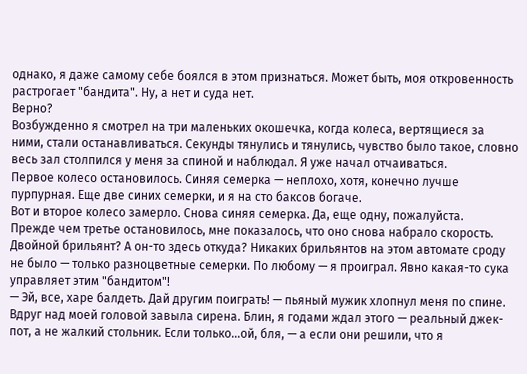однако, я даже самому себе боялся в этом признаться. Может быть, моя откровенность растрогает "бандита". Ну, а нет и суда нет.
Верно?
Возбужденно я смотрел на три маленьких окошечка, когда колеса, вертящиеся за ними, стали останавливаться. Секунды тянулись и тянулись, чувство было такое, словно весь зал столпился у меня за спиной и наблюдал. Я уже начал отчаиваться.
Первое колесо остановилось. Синяя семерка — неплохо, хотя, конечно лучше пурпурная. Еще две синих семерки, и я на сто баксов богаче.
Вот и второе колесо замерло. Снова синяя семерка. Да, еще одну, пожалуйста.
Прежде чем третье остановилось, мне показалось, что оно снова набрало скорость. Двойной брильянт? А он-то здесь откуда? Никаких брильянтов на этом автомате сроду не было — только разноцветные семерки. По любому — я проиграл. Явно какая-то сука управляет этим "бандитом"!
— Эй, все, харе балдеть. Дай другим поиграть! — пьяный мужик хлопнул меня по спине.
Вдруг над моей головой завыла сирена. Блин, я годами ждал этого — реальный джек-пот, а не жалкий стольник. Если только…ой, бля, — а если они решили, что я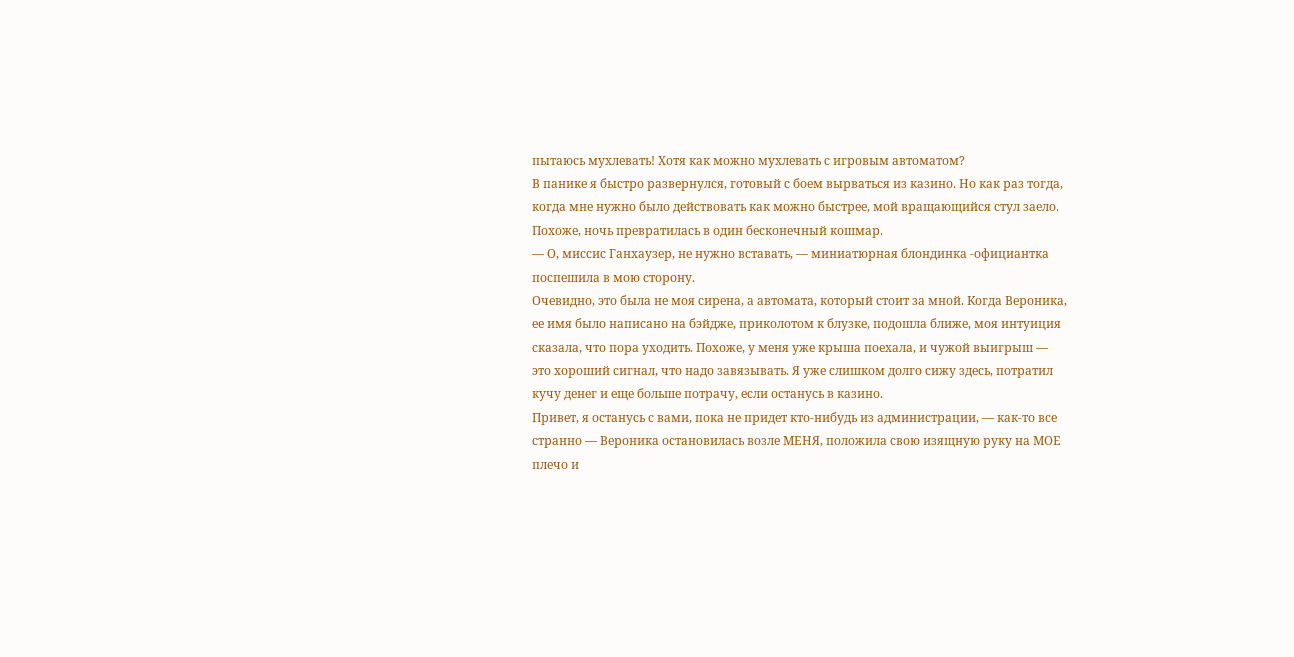пытаюсь мухлевать! Хотя как можно мухлевать с игровым автоматом?
В панике я быстро развернулся, готовый с боем вырваться из казино. Но как раз тогда, когда мне нужно было действовать как можно быстрее, мой вращающийся стул заело. Похоже, ночь превратилась в один бесконечный кошмар.
— О, миссис Ганхаузер, не нужно вставать, — миниатюрная блондинка -официантка поспешила в мою сторону.
Очевидно, это была не моя сирена, а автомата, который стоит за мной. Когда Вероника, ее имя было написано на бэйдже, приколотом к блузке, подошла ближе, моя интуиция сказала, что пора уходить. Похоже, у меня уже крыша поехала, и чужой выигрыш — это хороший сигнал, что надо завязывать. Я уже слишком долго сижу здесь, потратил кучу денег и еще больше потрачу, если останусь в казино.
Привет, я останусь с вами, пока не придет кто-нибудь из администрации, — как-то все странно — Вероника остановилась возле МЕНЯ, положила свою изящную руку на МОЕ плечо и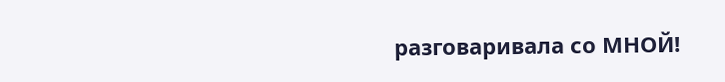разговаривала со МНОЙ!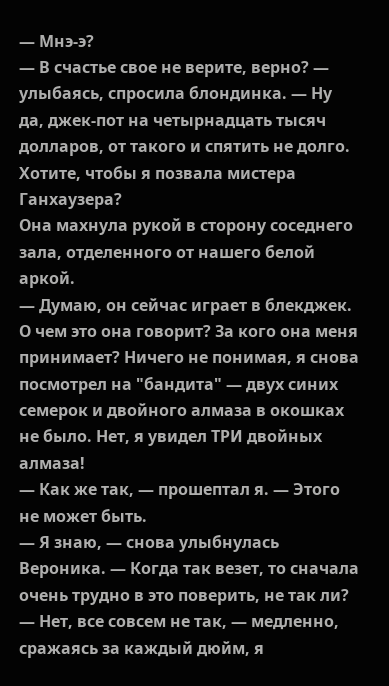— Мнэ-э?
— В счастье свое не верите, верно? — улыбаясь, спросила блондинка. — Ну да, джек-пот на четырнадцать тысяч долларов, от такого и спятить не долго. Хотите, чтобы я позвала мистера Ганхаузера?
Она махнула рукой в сторону соседнего зала, отделенного от нашего белой аркой.
— Думаю, он сейчас играет в блекджек.
О чем это она говорит? За кого она меня принимает? Ничего не понимая, я снова посмотрел на "бандита" — двух синих семерок и двойного алмаза в окошках не было. Нет, я увидел ТРИ двойных алмаза!
— Как же так, — прошептал я. — Этого не может быть.
— Я знаю, — снова улыбнулась Вероника. — Когда так везет, то сначала очень трудно в это поверить, не так ли?
— Нет, все совсем не так, — медленно, сражаясь за каждый дюйм, я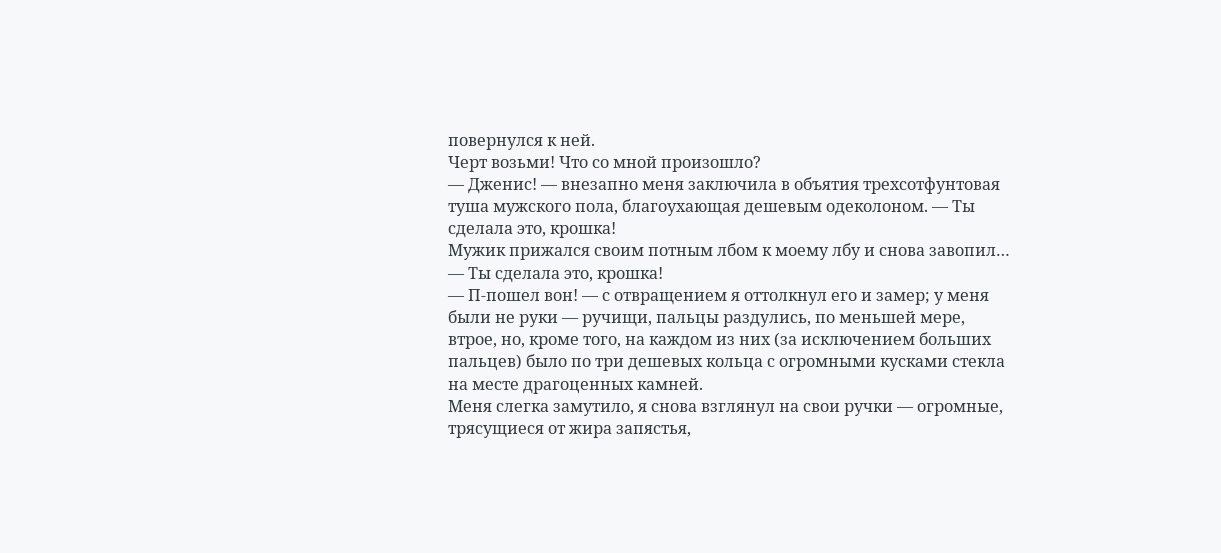повернулся к ней.
Черт возьми! Что со мной произошло?
— Дженис! — внезапно меня заключила в объятия трехсотфунтовая туша мужского пола, благоухающая дешевым одеколоном. — Ты сделала это, крошка!
Мужик прижался своим потным лбом к моему лбу и снова завопил…
— Ты сделала это, крошка!
— П-пошел вон! — с отвращением я оттолкнул его и замер; у меня были не руки — ручищи, пальцы раздулись, по меньшей мере, втрое, но, кроме того, на каждом из них (за исключением больших пальцев) было по три дешевых кольца с огромными кусками стекла на месте драгоценных камней.
Меня слегка замутило, я снова взглянул на свои ручки — огромные, трясущиеся от жира запястья,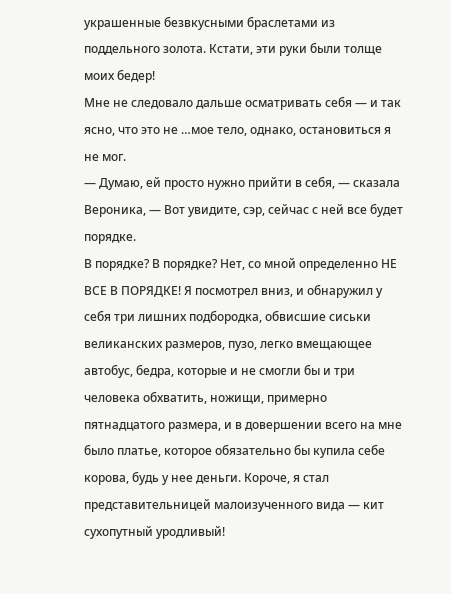украшенные безвкусными браслетами из поддельного золота. Кстати, эти руки были толще моих бедер!
Мне не следовало дальше осматривать себя — и так ясно, что это не …мое тело, однако, остановиться я не мог.
— Думаю, ей просто нужно прийти в себя, — сказала Вероника, — Вот увидите, сэр, сейчас с ней все будет порядке.
В порядке? В порядке? Нет, со мной определенно НЕ ВСЕ В ПОРЯДКЕ! Я посмотрел вниз, и обнаружил у себя три лишних подбородка, обвисшие сиськи великанских размеров, пузо, легко вмещающее автобус, бедра, которые и не смогли бы и три человека обхватить, ножищи, примерно пятнадцатого размера, и в довершении всего на мне было платье, которое обязательно бы купила себе корова, будь у нее деньги. Короче, я стал представительницей малоизученного вида — кит сухопутный уродливый!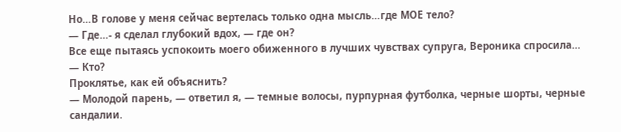Но…В голове у меня сейчас вертелась только одна мысль…где МОЕ тело?
— Где…- я сделал глубокий вдох, — где он?
Все еще пытаясь успокоить моего обиженного в лучших чувствах супруга, Вероника спросила…
— Кто?
Проклятье, как ей объяснить?
— Молодой парень, — ответил я, — темные волосы, пурпурная футболка, черные шорты, черные сандалии.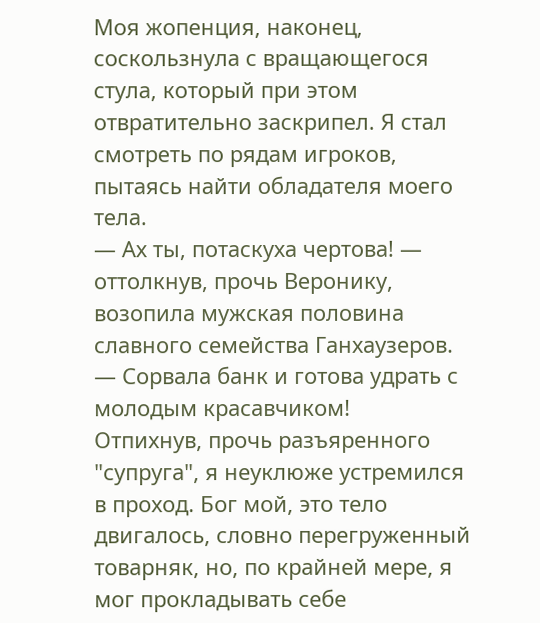Моя жопенция, наконец, соскользнула с вращающегося стула, который при этом отвратительно заскрипел. Я стал смотреть по рядам игроков, пытаясь найти обладателя моего тела.
— Ах ты, потаскуха чертова! — оттолкнув, прочь Веронику, возопила мужская половина славного семейства Ганхаузеров. — Сорвала банк и готова удрать с молодым красавчиком!
Отпихнув, прочь разъяренного "супруга", я неуклюже устремился в проход. Бог мой, это тело двигалось, словно перегруженный товарняк, но, по крайней мере, я мог прокладывать себе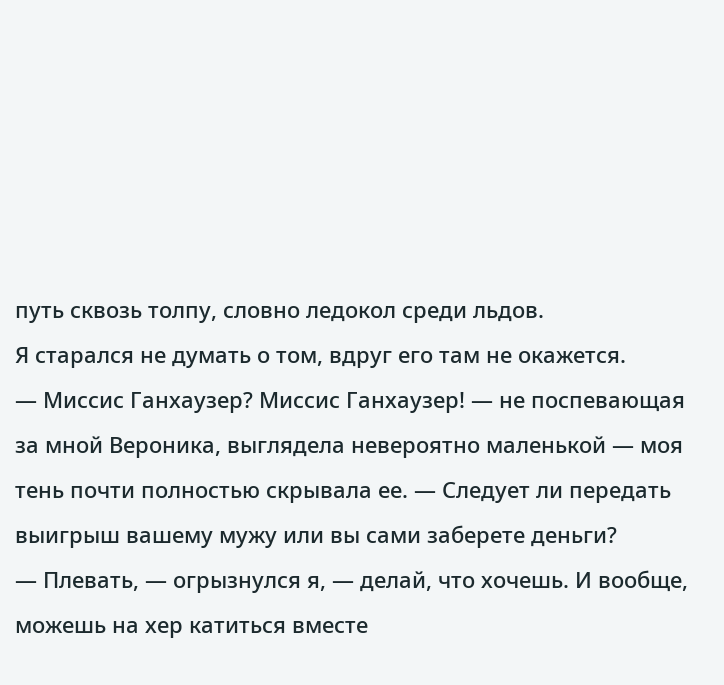путь сквозь толпу, словно ледокол среди льдов.
Я старался не думать о том, вдруг его там не окажется.
— Миссис Ганхаузер? Миссис Ганхаузер! — не поспевающая за мной Вероника, выглядела невероятно маленькой — моя тень почти полностью скрывала ее. — Следует ли передать выигрыш вашему мужу или вы сами заберете деньги?
— Плевать, — огрызнулся я, — делай, что хочешь. И вообще, можешь на хер катиться вместе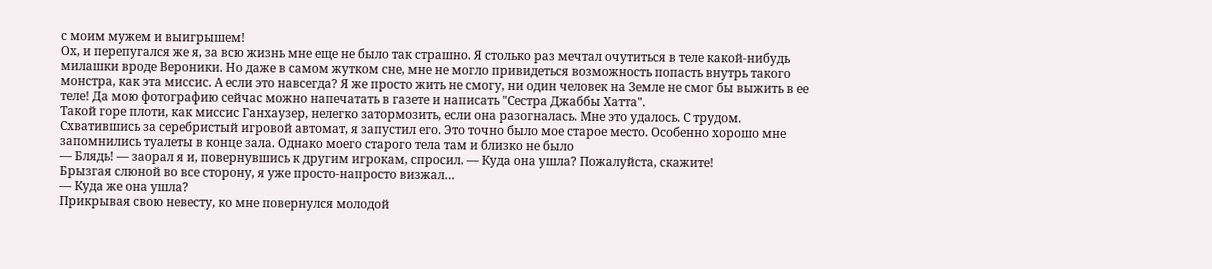с моим мужем и выигрышем!
Ох, и перепугался же я, за всю жизнь мне еще не было так страшно. Я столько раз мечтал очутиться в теле какой-нибудь милашки вроде Вероники. Но даже в самом жутком сне, мне не могло привидеться возможность попасть внутрь такого монстра, как эта миссис. А если это навсегда? Я же просто жить не смогу, ни один человек на Земле не смог бы выжить в ее теле! Да мою фотографию сейчас можно напечатать в газете и написать "Сестра Джаббы Хатта".
Такой горе плоти, как миссис Ганхаузер, нелегко затормозить, если она разогналась. Мне это удалось. С трудом. Схватившись за серебристый игровой автомат, я запустил его. Это точно было мое старое место. Особенно хорошо мне запомнились туалеты в конце зала. Однако моего старого тела там и близко не было
— Блядь! — заорал я и, повернувшись к другим игрокам, спросил. — Куда она ушла? Пожалуйста, скажите!
Брызгая слюной во все сторону, я уже просто-напросто визжал…
— Куда же она ушла?
Прикрывая свою невесту, ко мне повернулся молодой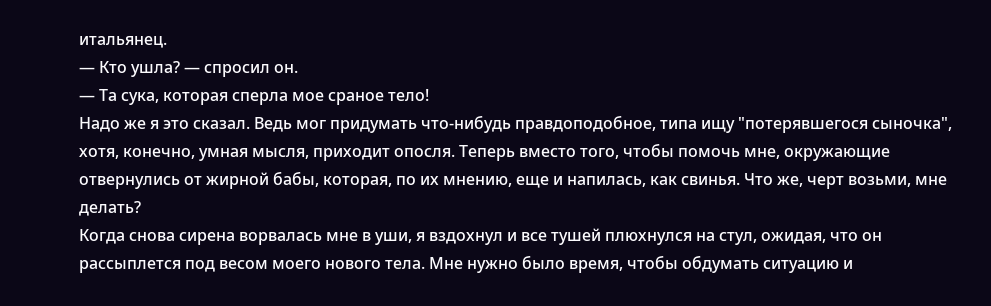итальянец.
— Кто ушла? — спросил он.
— Та сука, которая сперла мое сраное тело!
Надо же я это сказал. Ведь мог придумать что-нибудь правдоподобное, типа ищу "потерявшегося сыночка", хотя, конечно, умная мысля, приходит опосля. Теперь вместо того, чтобы помочь мне, окружающие отвернулись от жирной бабы, которая, по их мнению, еще и напилась, как свинья. Что же, черт возьми, мне делать?
Когда снова сирена ворвалась мне в уши, я вздохнул и все тушей плюхнулся на стул, ожидая, что он рассыплется под весом моего нового тела. Мне нужно было время, чтобы обдумать ситуацию и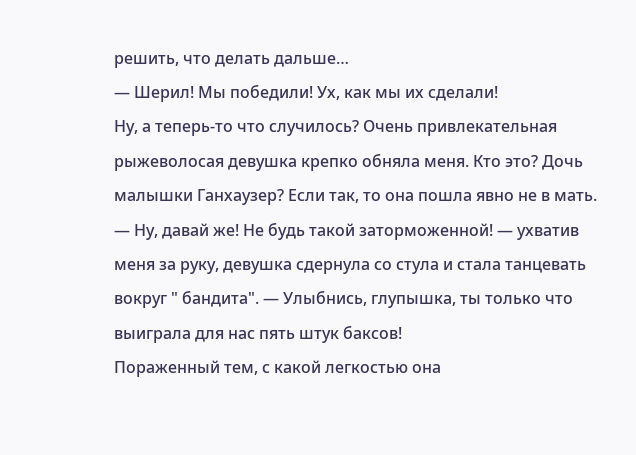решить, что делать дальше…
— Шерил! Мы победили! Ух, как мы их сделали!
Ну, а теперь-то что случилось? Очень привлекательная рыжеволосая девушка крепко обняла меня. Кто это? Дочь малышки Ганхаузер? Если так, то она пошла явно не в мать.
— Ну, давай же! Не будь такой заторможенной! — ухватив меня за руку, девушка сдернула со стула и стала танцевать вокруг " бандита". — Улыбнись, глупышка, ты только что выиграла для нас пять штук баксов!
Пораженный тем, с какой легкостью она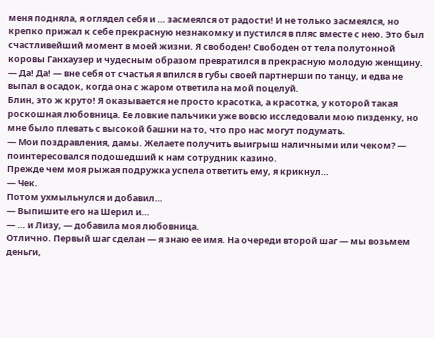меня подняла, я оглядел себя и … засмеялся от радости! И не только засмеялся, но крепко прижал к себе прекрасную незнакомку и пустился в пляс вместе с нею. Это был счастливейший момент в моей жизни. Я свободен! Свободен от тела полутонной коровы Ганхаузер и чудесным образом превратился в прекрасную молодую женщину.
— Да! Да! — вне себя от счастья я впился в губы своей партнерши по танцу, и едва не выпал в осадок, когда она с жаром ответила на мой поцелуй.
Блин, это ж круто! Я оказывается не просто красотка, а красотка, у которой такая роскошная любовница. Ее ловкие пальчики уже вовсю исследовали мою пизденку, но мне было плевать с высокой башни на то, что про нас могут подумать.
— Мои поздравления, дамы. Желаете получить выигрыш наличными или чеком? — поинтересовался подошедший к нам сотрудник казино.
Прежде чем моя рыжая подружка успела ответить ему, я крикнул…
— Чек.
Потом ухмыльнулся и добавил…
— Выпишите его на Шерил и…
— … и Лизу, — добавила моя любовница.
Отлично. Первый шаг сделан — я знаю ее имя. На очереди второй шаг — мы возьмем деньги,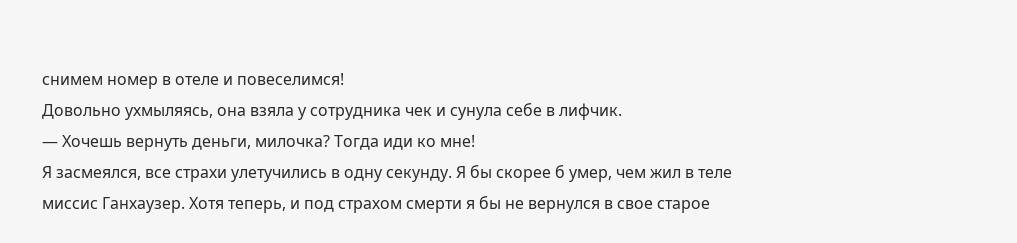снимем номер в отеле и повеселимся!
Довольно ухмыляясь, она взяла у сотрудника чек и сунула себе в лифчик.
— Хочешь вернуть деньги, милочка? Тогда иди ко мне!
Я засмеялся, все страхи улетучились в одну секунду. Я бы скорее б умер, чем жил в теле миссис Ганхаузер. Хотя теперь, и под страхом смерти я бы не вернулся в свое старое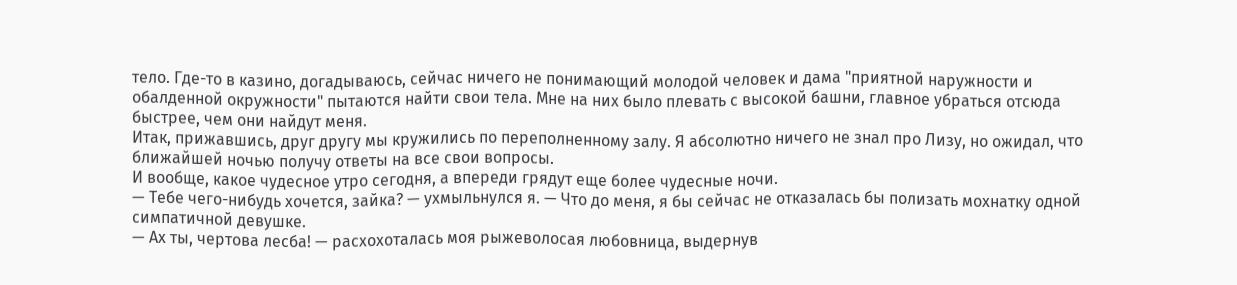тело. Где-то в казино, догадываюсь, сейчас ничего не понимающий молодой человек и дама "приятной наружности и обалденной окружности" пытаются найти свои тела. Мне на них было плевать с высокой башни, главное убраться отсюда быстрее, чем они найдут меня.
Итак, прижавшись, друг другу мы кружились по переполненному залу. Я абсолютно ничего не знал про Лизу, но ожидал, что ближайшей ночью получу ответы на все свои вопросы.
И вообще, какое чудесное утро сегодня, а впереди грядут еще более чудесные ночи.
— Тебе чего-нибудь хочется, зайка? — ухмыльнулся я. — Что до меня, я бы сейчас не отказалась бы полизать мохнатку одной симпатичной девушке.
— Ах ты, чертова лесба! — расхохоталась моя рыжеволосая любовница, выдернув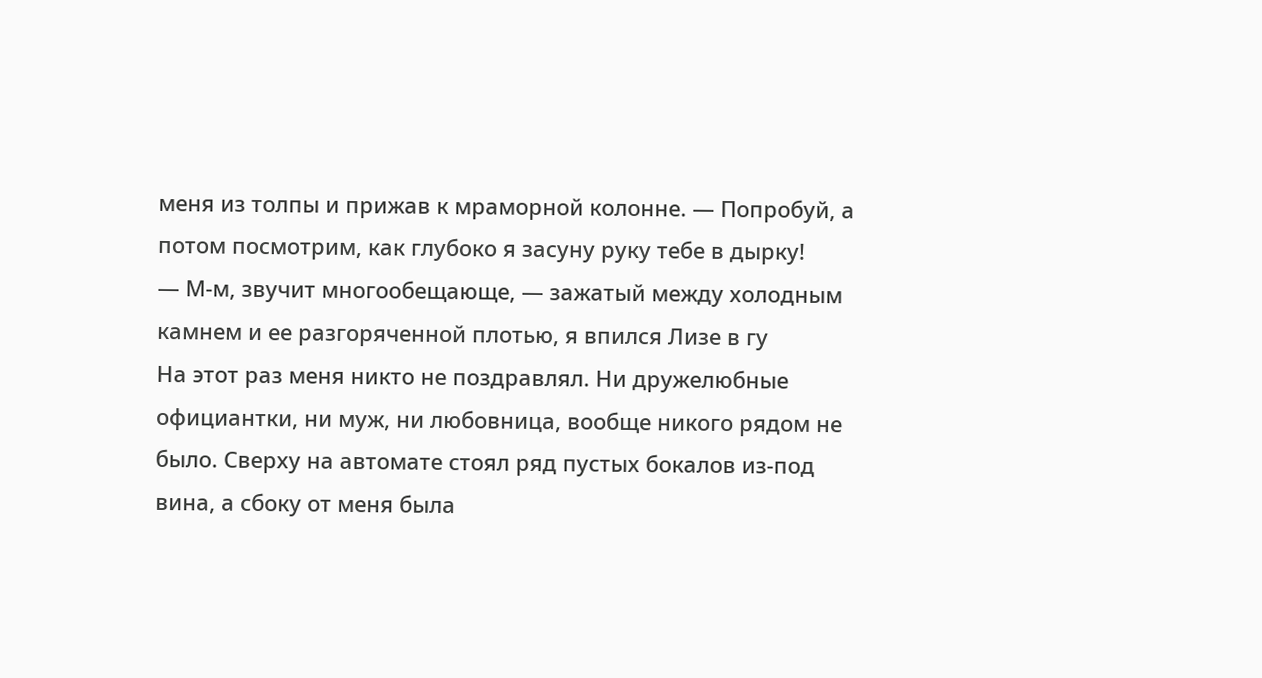меня из толпы и прижав к мраморной колонне. — Попробуй, а потом посмотрим, как глубоко я засуну руку тебе в дырку!
— М-м, звучит многообещающе, — зажатый между холодным камнем и ее разгоряченной плотью, я впился Лизе в гу
На этот раз меня никто не поздравлял. Ни дружелюбные официантки, ни муж, ни любовница, вообще никого рядом не было. Сверху на автомате стоял ряд пустых бокалов из-под вина, а сбоку от меня была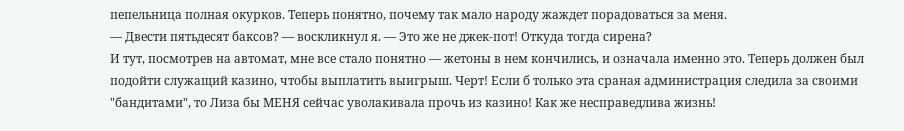пепельница полная окурков. Теперь понятно, почему так мало народу жаждет порадоваться за меня.
— Двести пятьдесят баксов? — воскликнул я. — Это же не джек-пот! Откуда тогда сирена?
И тут, посмотрев на автомат, мне все стало понятно — жетоны в нем кончились, и означала именно это. Теперь должен был подойти служащий казино, чтобы выплатить выигрыш. Черт! Если б только эта сраная администрация следила за своими "бандитами", то Лиза бы МЕНЯ сейчас уволакивала прочь из казино! Как же несправедлива жизнь!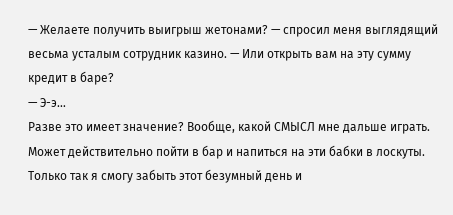— Желаете получить выигрыш жетонами? — спросил меня выглядящий весьма усталым сотрудник казино. — Или открыть вам на эту сумму кредит в баре?
— Э-э…
Разве это имеет значение? Вообще, какой СМЫСЛ мне дальше играть. Может действительно пойти в бар и напиться на эти бабки в лоскуты. Только так я смогу забыть этот безумный день и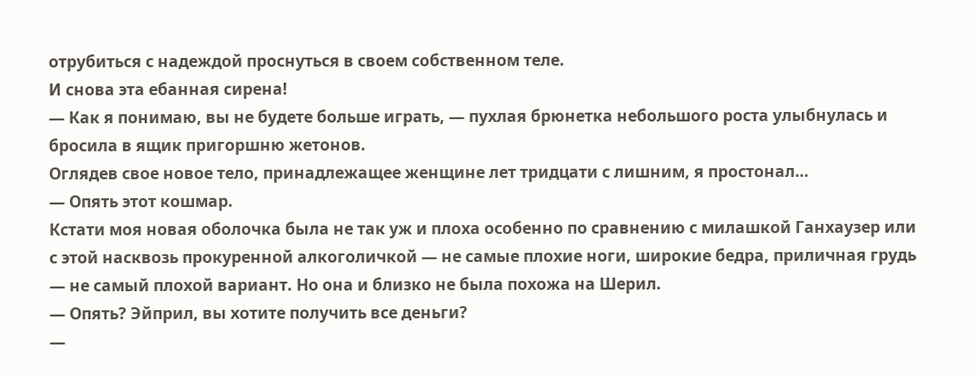отрубиться с надеждой проснуться в своем собственном теле.
И снова эта ебанная сирена!
— Как я понимаю, вы не будете больше играть, — пухлая брюнетка небольшого роста улыбнулась и бросила в ящик пригоршню жетонов.
Оглядев свое новое тело, принадлежащее женщине лет тридцати с лишним, я простонал…
— Опять этот кошмар.
Кстати моя новая оболочка была не так уж и плоха особенно по сравнению с милашкой Ганхаузер или с этой насквозь прокуренной алкоголичкой — не самые плохие ноги, широкие бедра, приличная грудь — не самый плохой вариант. Но она и близко не была похожа на Шерил.
— Опять? Эйприл, вы хотите получить все деньги?
—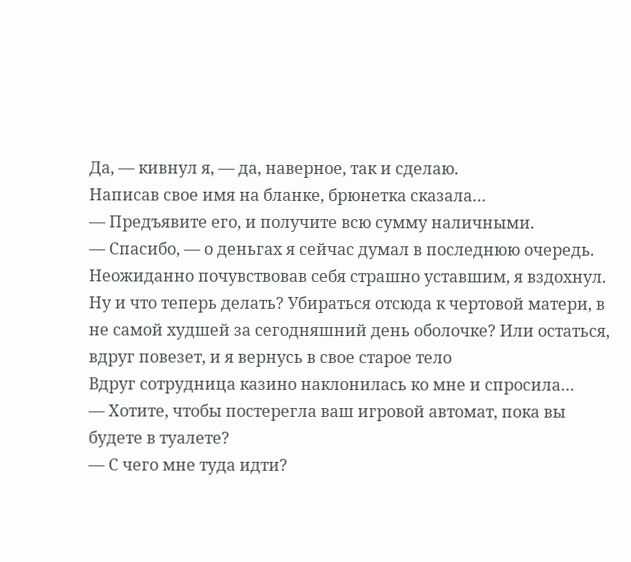Да, — кивнул я, — да, наверное, так и сделаю.
Написав свое имя на бланке, брюнетка сказала…
— Предъявите его, и получите всю сумму наличными.
— Спасибо, — о деньгах я сейчас думал в последнюю очередь.
Неожиданно почувствовав себя страшно уставшим, я вздохнул. Ну и что теперь делать? Убираться отсюда к чертовой матери, в не самой худшей за сегодняшний день оболочке? Или остаться, вдруг повезет, и я вернусь в свое старое тело
Вдруг сотрудница казино наклонилась ко мне и спросила…
— Хотите, чтобы постерегла ваш игровой автомат, пока вы будете в туалете?
— С чего мне туда идти?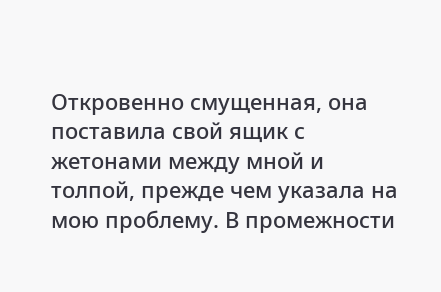Откровенно смущенная, она поставила свой ящик с жетонами между мной и толпой, прежде чем указала на мою проблему. В промежности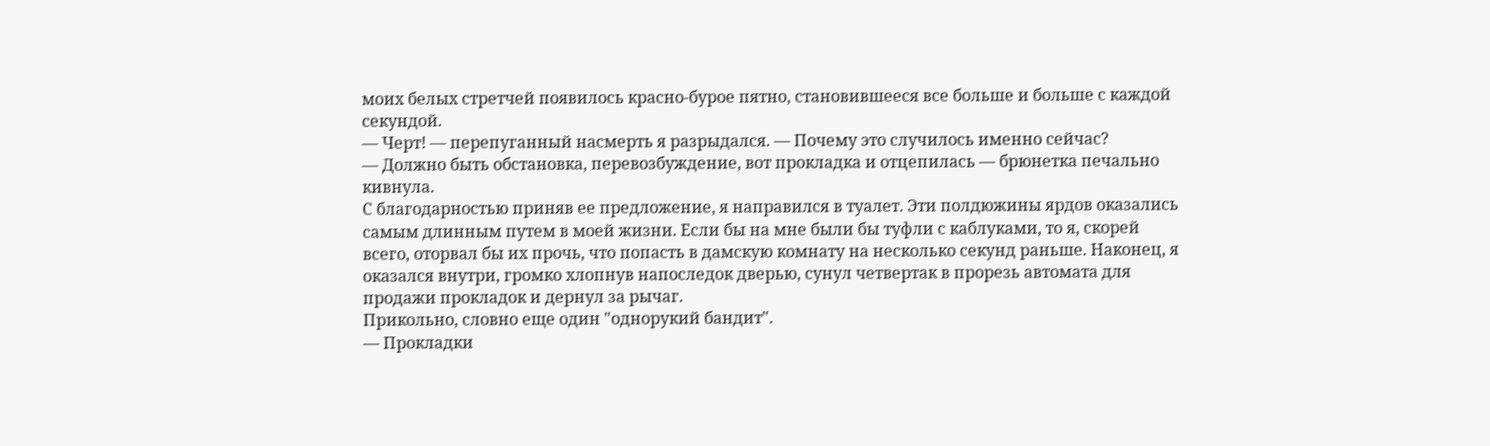моих белых стретчей появилось красно-бурое пятно, становившееся все больше и больше с каждой секундой.
— Черт! — перепуганный насмерть я разрыдался. — Почему это случилось именно сейчас?
— Должно быть обстановка, перевозбуждение, вот прокладка и отцепилась — брюнетка печально кивнула.
С благодарностью приняв ее предложение, я направился в туалет. Эти полдюжины ярдов оказались самым длинным путем в моей жизни. Если бы на мне были бы туфли с каблуками, то я, скорей всего, оторвал бы их прочь, что попасть в дамскую комнату на несколько секунд раньше. Наконец, я оказался внутри, громко хлопнув напоследок дверью, сунул четвертак в прорезь автомата для продажи прокладок и дернул за рычаг.
Прикольно, словно еще один "однорукий бандит".
— Прокладки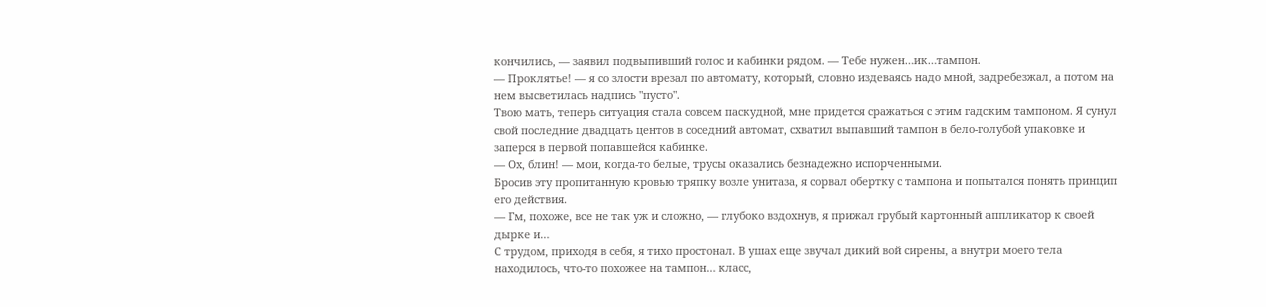кончились, — заявил подвыпивший голос и кабинки рядом. — Тебе нужен…ик…тампон.
— Проклятье! — я со злости врезал по автомату, который, словно издеваясь надо мной, задребезжал, а потом на нем высветилась надпись "пусто".
Твою мать, теперь ситуация стала совсем паскудной, мне придется сражаться с этим гадским тампоном. Я сунул свой последние двадцать центов в соседний автомат, схватил выпавший тампон в бело-голубой упаковке и заперся в первой попавшейся кабинке.
— Ох, блин! — мои, когда-то белые, трусы оказались безнадежно испорченными.
Бросив эту пропитанную кровью тряпку возле унитаза, я сорвал обертку с тампона и попытался понять принцип его действия.
— Гм, похоже, все не так уж и сложно, — глубоко вздохнув, я прижал грубый картонный аппликатор к своей дырке и…
С трудом, приходя в себя, я тихо простонал. В ушах еще звучал дикий вой сирены, а внутри моего тела находилось, что-то похожее на тампон… класс,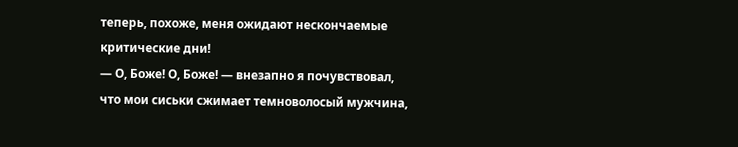теперь, похоже, меня ожидают нескончаемые критические дни!
— О, Боже! О, Боже! — внезапно я почувствовал, что мои сиськи сжимает темноволосый мужчина,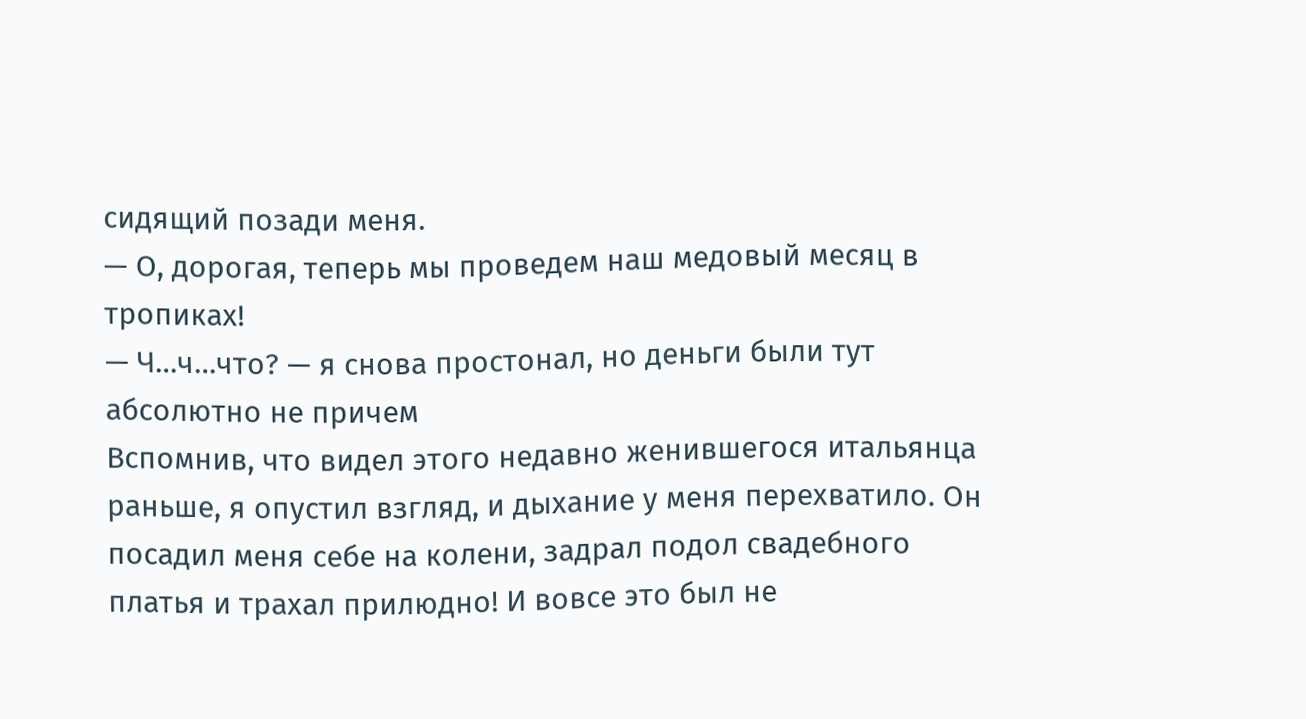сидящий позади меня.
— О, дорогая, теперь мы проведем наш медовый месяц в тропиках!
— Ч…ч…что? — я снова простонал, но деньги были тут абсолютно не причем
Вспомнив, что видел этого недавно женившегося итальянца раньше, я опустил взгляд, и дыхание у меня перехватило. Он посадил меня себе на колени, задрал подол свадебного платья и трахал прилюдно! И вовсе это был не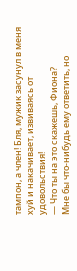тампон, а член! Бля, мужик засунул в меня хуй и накачивает, извиваясь от удовольствия!
— Что ты на это скажешь, Фиона?
Мне бы что-нибудь ему ответить, но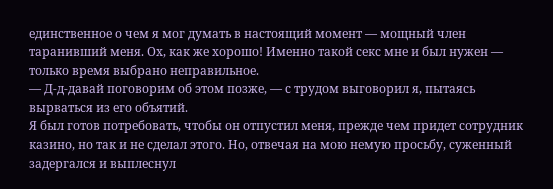единственное о чем я мог думать в настоящий момент — мощный член таранивший меня. Ох, как же хорошо! Именно такой секс мне и был нужен — только время выбрано неправильное.
— Д-д-давай поговорим об этом позже, — с трудом выговорил я, пытаясь вырваться из его объятий.
Я был готов потребовать, чтобы он отпустил меня, прежде чем придет сотрудник казино, но так и не сделал этого. Но, отвечая на мою немую просьбу, суженный задергался и выплеснул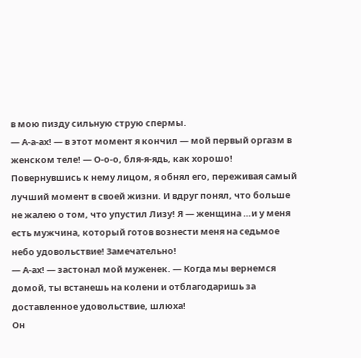в мою пизду сильную струю спермы.
— А-а-ах! — в этот момент я кончил — мой первый оргазм в женском теле! — О-о-о, бля-я-ядь, как хорошо!
Повернувшись к нему лицом, я обнял его, переживая самый лучший момент в своей жизни. И вдруг понял, что больше не жалею о том, что упустил Лизу! Я — женщина …и у меня есть мужчина, который готов вознести меня на седьмое небо удовольствие! Замечательно!
— А-ах! — застонал мой муженек. — Когда мы вернемся домой, ты встанешь на колени и отблагодаришь за доставленное удовольствие, шлюха!
Он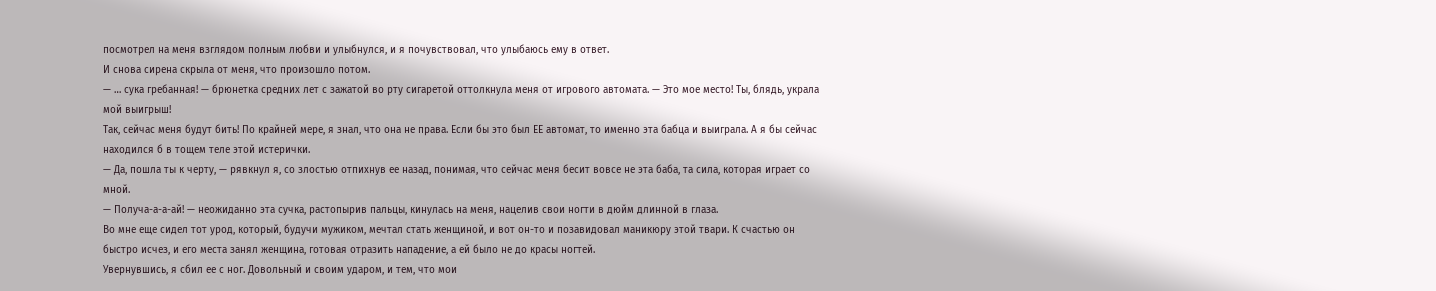посмотрел на меня взглядом полным любви и улыбнулся, и я почувствовал, что улыбаюсь ему в ответ.
И снова сирена скрыла от меня, что произошло потом.
— … сука гребанная! — брюнетка средних лет с зажатой во рту сигаретой оттолкнула меня от игрового автомата. — Это мое место! Ты, блядь, украла мой выигрыш!
Так, сейчас меня будут бить! По крайней мере, я знал, что она не права. Если бы это был ЕЕ автомат, то именно эта бабца и выиграла. А я бы сейчас находился б в тощем теле этой истерички.
— Да, пошла ты к черту, — рявкнул я, со злостью отпихнув ее назад, понимая, что сейчас меня бесит вовсе не эта баба, та сила, которая играет со мной.
— Получа-а-а-ай! — неожиданно эта сучка, растопырив пальцы, кинулась на меня, нацелив свои ногти в дюйм длинной в глаза.
Во мне еще сидел тот урод, который, будучи мужиком, мечтал стать женщиной, и вот он-то и позавидовал маникюру этой твари. К счастью он быстро исчез, и его места занял женщина, готовая отразить нападение, а ей было не до красы ногтей.
Увернувшись, я сбил ее с ног. Довольный и своим ударом, и тем, что мои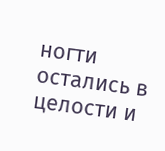ногти остались в целости и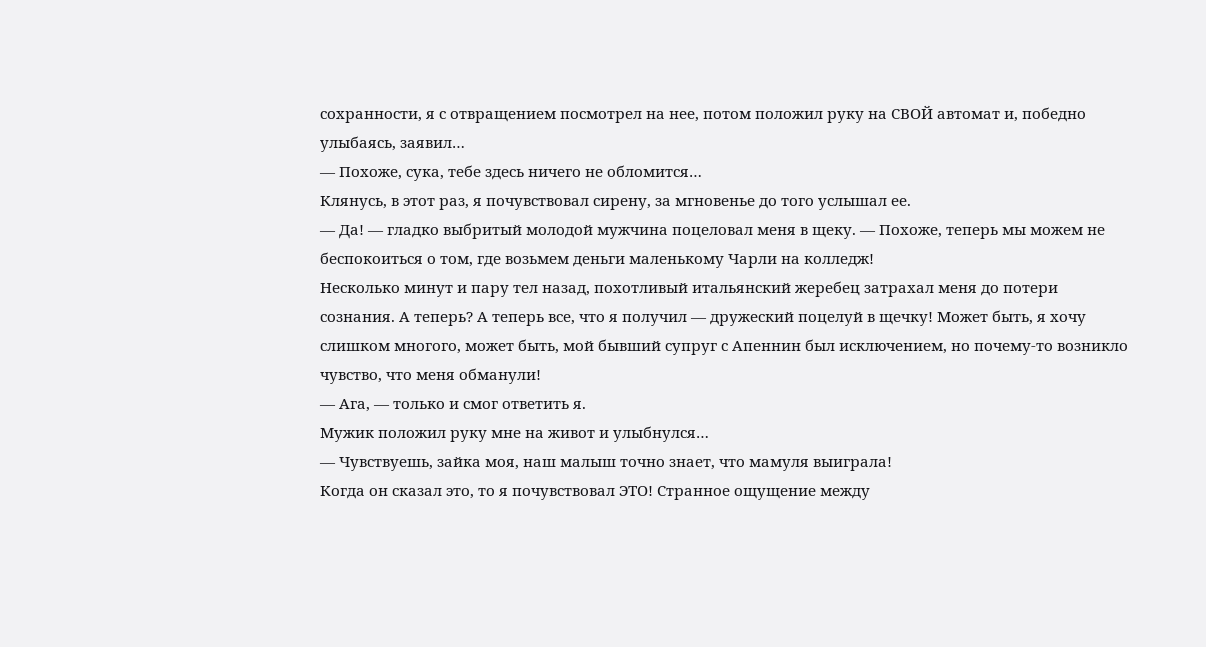сохранности, я с отвращением посмотрел на нее, потом положил руку на СВОЙ автомат и, победно улыбаясь, заявил…
— Похоже, сука, тебе здесь ничего не обломится…
Клянусь, в этот раз, я почувствовал сирену, за мгновенье до того услышал ее.
— Да! — гладко выбритый молодой мужчина поцеловал меня в щеку. — Похоже, теперь мы можем не беспокоиться о том, где возьмем деньги маленькому Чарли на колледж!
Несколько минут и пару тел назад, похотливый итальянский жеребец затрахал меня до потери сознания. А теперь? А теперь все, что я получил — дружеский поцелуй в щечку! Может быть, я хочу слишком многого, может быть, мой бывший супруг с Апеннин был исключением, но почему-то возникло чувство, что меня обманули!
— Ага, — только и смог ответить я.
Мужик положил руку мне на живот и улыбнулся…
— Чувствуешь, зайка моя, наш малыш точно знает, что мамуля выиграла!
Когда он сказал это, то я почувствовал ЭТО! Странное ощущение между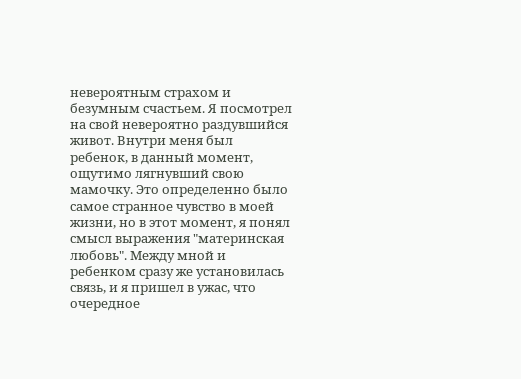невероятным страхом и безумным счастьем. Я посмотрел на свой невероятно раздувшийся живот. Внутри меня был ребенок, в данный момент, ощутимо лягнувший свою мамочку. Это определенно было самое странное чувство в моей жизни, но в этот момент, я понял смысл выражения "материнская любовь". Между мной и ребенком сразу же установилась связь, и я пришел в ужас, что очередное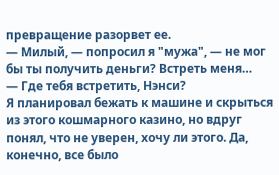превращение разорвет ее.
— Милый, — попросил я "мужа", — не мог бы ты получить деньги? Встреть меня…
— Где тебя встретить, Нэнси?
Я планировал бежать к машине и скрыться из этого кошмарного казино, но вдруг понял, что не уверен, хочу ли этого. Да, конечно, все было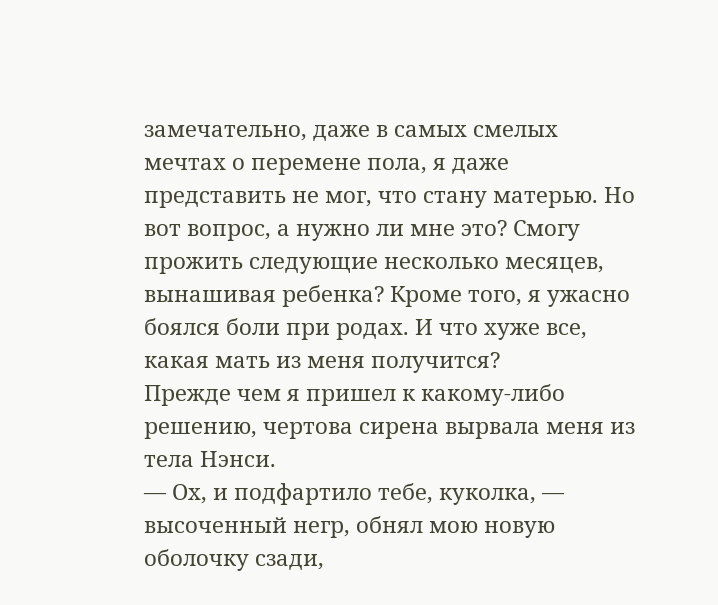замечательно, даже в самых смелых мечтах о перемене пола, я даже представить не мог, что стану матерью. Но вот вопрос, а нужно ли мне это? Смогу прожить следующие несколько месяцев, вынашивая ребенка? Кроме того, я ужасно боялся боли при родах. И что хуже все, какая мать из меня получится?
Прежде чем я пришел к какому-либо решению, чертова сирена вырвала меня из тела Нэнси.
— Ох, и подфартило тебе, куколка, — высоченный негр, обнял мою новую оболочку сзади,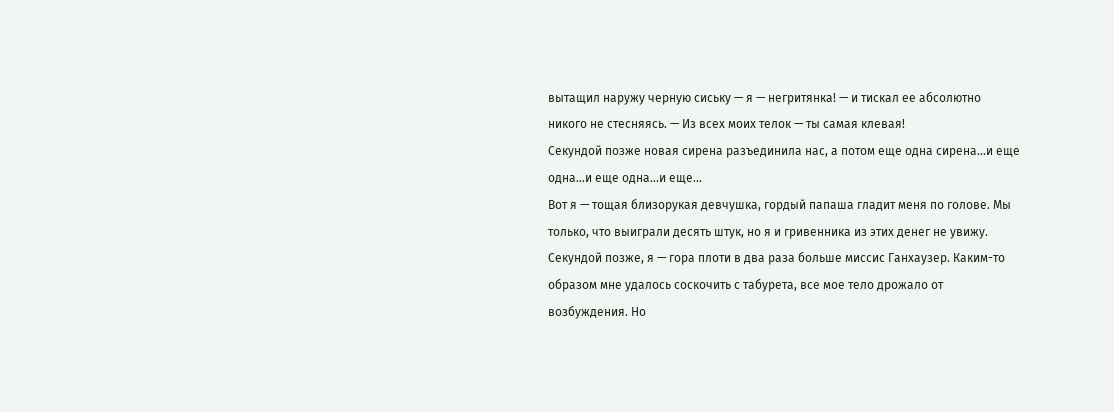вытащил наружу черную сиську — я — негритянка! — и тискал ее абсолютно никого не стесняясь. — Из всех моих телок — ты самая клевая!
Секундой позже новая сирена разъединила нас, а потом еще одна сирена…и еще одна…и еще одна…и еще…
Вот я — тощая близорукая девчушка, гордый папаша гладит меня по голове. Мы только, что выиграли десять штук, но я и гривенника из этих денег не увижу.
Секундой позже, я — гора плоти в два раза больше миссис Ганхаузер. Каким-то образом мне удалось соскочить с табурета, все мое тело дрожало от возбуждения. Но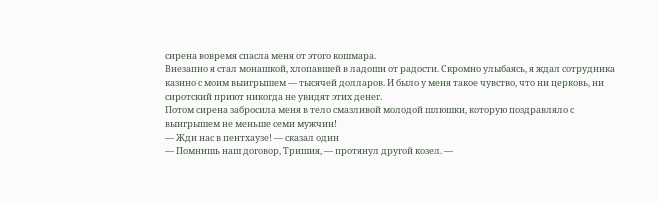сирена вовремя спасла меня от этого кошмара.
Внезапно я стал монашкой, хлопавшей в ладоши от радости. Скромно улыбаясь, я ждал сотрудника казино с моим выигрышем — тысячей долларов. И было у меня такое чувство, что ни церковь, ни сиротский приют никогда не увидят этих денег.
Потом сирена забросила меня в тело смазливой молодой шлюшки, которую поздравляло с выигрышем не меньше семи мужчин!
— Жди нас в пентхаузе! — сказал один
— Помнишь наш договор, Тришия, — протянул другой козел. —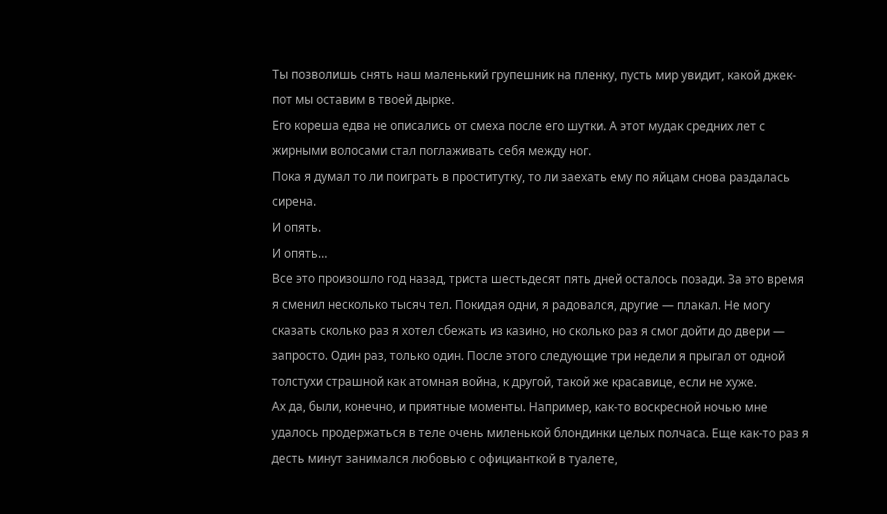Ты позволишь снять наш маленький групешник на пленку, пусть мир увидит, какой джек-пот мы оставим в твоей дырке.
Его кореша едва не описались от смеха после его шутки. А этот мудак средних лет с жирными волосами стал поглаживать себя между ног.
Пока я думал то ли поиграть в проститутку, то ли заехать ему по яйцам снова раздалась сирена.
И опять.
И опять…
Все это произошло год назад, триста шестьдесят пять дней осталось позади. За это время я сменил несколько тысяч тел. Покидая одни, я радовался, другие — плакал. Не могу сказать сколько раз я хотел сбежать из казино, но сколько раз я смог дойти до двери — запросто. Один раз, только один. После этого следующие три недели я прыгал от одной толстухи страшной как атомная война, к другой, такой же красавице, если не хуже.
Ах да, были, конечно, и приятные моменты. Например, как-то воскресной ночью мне удалось продержаться в теле очень миленькой блондинки целых полчаса. Еще как-то раз я десть минут занимался любовью с официанткой в туалете,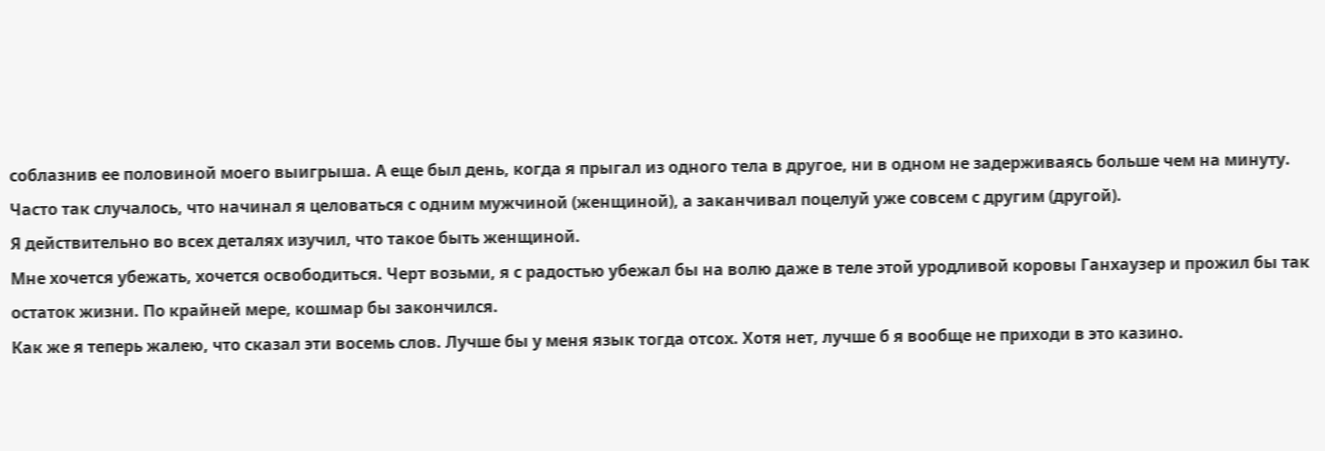соблазнив ее половиной моего выигрыша. А еще был день, когда я прыгал из одного тела в другое, ни в одном не задерживаясь больше чем на минуту. Часто так случалось, что начинал я целоваться с одним мужчиной (женщиной), а заканчивал поцелуй уже совсем с другим (другой).
Я действительно во всех деталях изучил, что такое быть женщиной.
Мне хочется убежать, хочется освободиться. Черт возьми, я с радостью убежал бы на волю даже в теле этой уродливой коровы Ганхаузер и прожил бы так остаток жизни. По крайней мере, кошмар бы закончился.
Как же я теперь жалею, что сказал эти восемь слов. Лучше бы у меня язык тогда отсох. Хотя нет, лучше б я вообще не приходи в это казино.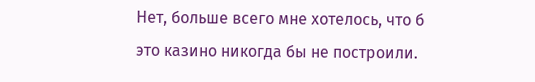Нет, больше всего мне хотелось, что б это казино никогда бы не построили.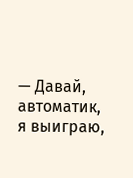— Давай, автоматик, я выиграю,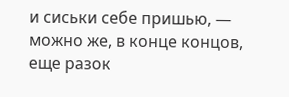и сиськи себе пришью, — можно же, в конце концов, еще разок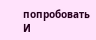попробовать
И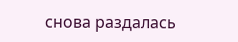снова раздалась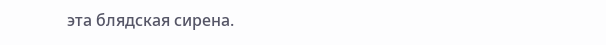эта блядская сирена.